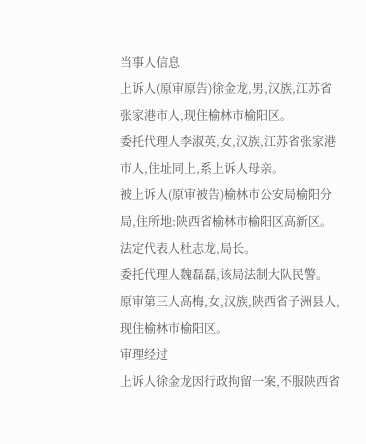当事人信息
上诉人(原审原告)徐金龙,男,汉族,江苏省张家港市人,现住榆林市榆阳区。
委托代理人李淑英,女,汉族,江苏省张家港市人,住址同上,系上诉人母亲。
被上诉人(原审被告)榆林市公安局榆阳分局,住所地:陕西省榆林市榆阳区高新区。
法定代表人杜志龙,局长。
委托代理人魏磊磊,该局法制大队民警。
原审第三人高梅,女,汉族,陕西省子洲县人,现住榆林市榆阳区。
审理经过
上诉人徐金龙因行政拘留一案,不服陕西省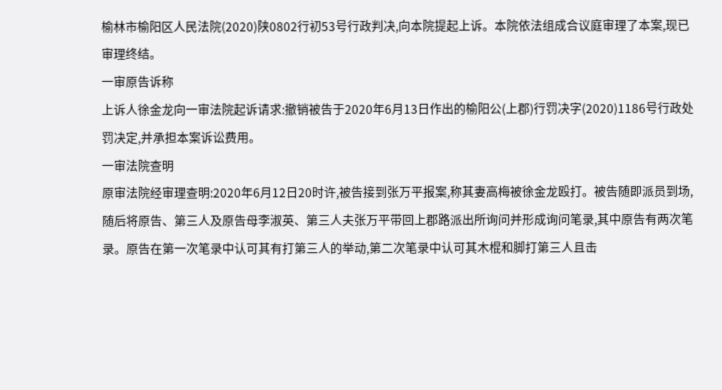榆林市榆阳区人民法院(2020)陕0802行初53号行政判决,向本院提起上诉。本院依法组成合议庭审理了本案,现已审理终结。
一审原告诉称
上诉人徐金龙向一审法院起诉请求:撤销被告于2020年6月13日作出的榆阳公(上郡)行罚决字(2020)1186号行政处罚决定,并承担本案诉讼费用。
一审法院查明
原审法院经审理查明:2020年6月12日20时许,被告接到张万平报案,称其妻高梅被徐金龙殴打。被告随即派员到场,随后将原告、第三人及原告母李淑英、第三人夫张万平带回上郡路派出所询问并形成询问笔录,其中原告有两次笔录。原告在第一次笔录中认可其有打第三人的举动,第二次笔录中认可其木棍和脚打第三人且击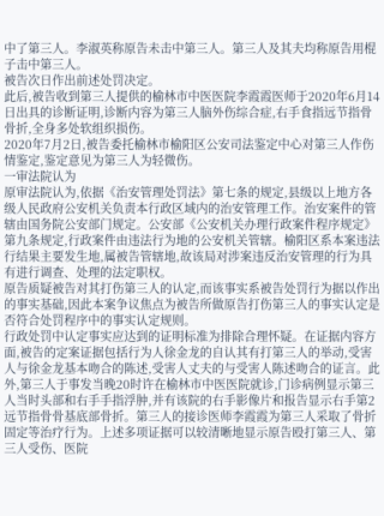中了第三人。李淑英称原告未击中第三人。第三人及其夫均称原告用棍子击中第三人。
被告次日作出前述处罚决定。
此后,被告收到第三人提供的榆林市中医医院李霞霞医师于2020年6月14日出具的诊断证明,诊断内容为第三人脑外伤综合症,右手食指远节指骨骨折,全身多处软组织损伤。
2020年7月2日,被告委托榆林市榆阳区公安司法鉴定中心对第三人作伤情鉴定,鉴定意见为第三人为轻微伤。
一审法院认为
原审法院认为,依据《治安管理处罚法》第七条的规定,县级以上地方各级人民政府公安机关负责本行政区域内的治安管理工作。治安案件的管辖由国务院公安部门规定。公安部《公安机关办理行政案件程序规定》第九条规定,行政案件由违法行为地的公安机关管辖。榆阳区系本案违法行结果主要发生地,属被告管辖地,故该局对涉案违反治安管理的行为具有进行调查、处理的法定职权。
原告质疑被告对其打伤第三人的认定,而该事实系被告处罚行为据以作出的事实基础,因此本案争议焦点为被告所做原告打伤第三人的事实认定是否符合处罚程序中的事实认定规则。
行政处罚中认定事实应达到的证明标准为排除合理怀疑。在证据内容方面,被告的定案证据包括行为人徐金龙的自认其有打第三人的举动,受害人与徐金龙基本吻合的陈述,受害人丈夫的与受害人陈述吻合的证言。此外,第三人于事发当晚20时许在榆林市中医医院就诊,门诊病例显示第三人当时头部和右手手指浮肿,并有该院的右手影像片和报告显示右手第2远节指骨骨基底部骨折。第三人的接诊医师李霞霞为第三人采取了骨折固定等治疗行为。上述多项证据可以较清晰地显示原告殴打第三人、第三人受伤、医院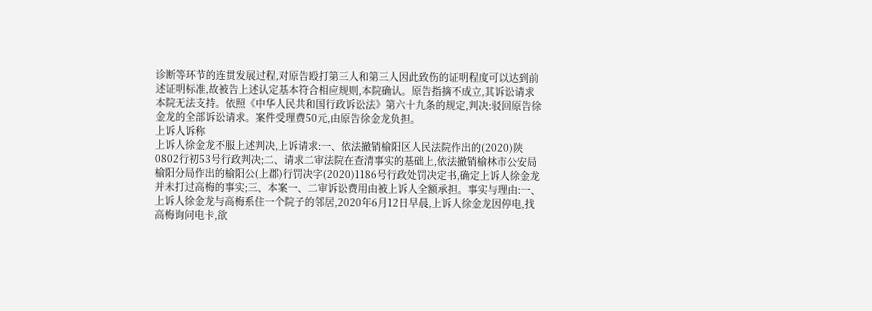诊断等环节的连贯发展过程,对原告殴打第三人和第三人因此致伤的证明程度可以达到前述证明标准,故被告上述认定基本符合相应规则,本院确认。原告指摘不成立,其诉讼请求本院无法支持。依照《中华人民共和国行政诉讼法》第六十九条的规定,判决:驳回原告徐金龙的全部诉讼请求。案件受理费50元,由原告徐金龙负担。
上诉人诉称
上诉人徐金龙不服上述判决,上诉请求:一、依法撤销榆阳区人民法院作出的(2020)陕0802行初53号行政判决;二、请求二审法院在查清事实的基础上,依法撤销榆林市公安局榆阳分局作出的榆阳公(上郡)行罚决字(2020)1186号行政处罚决定书,确定上诉人徐金龙并未打过高梅的事实;三、本案一、二审诉讼费用由被上诉人全额承担。事实与理由:一、上诉人徐金龙与高梅系住一个院子的邻居,2020年6月12日早晨,上诉人徐金龙因停电,找高梅询问电卡,欲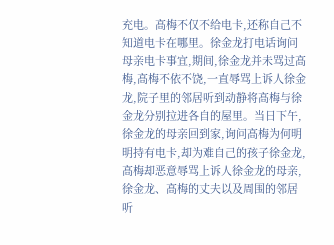充电。高梅不仅不给电卡,还称自己不知道电卡在哪里。徐金龙打电话询问母亲电卡事宜,期间,徐金龙并未骂过高梅,高梅不依不饶,一直辱骂上诉人徐金龙,院子里的邻居听到动静将高梅与徐金龙分别拉进各自的屋里。当日下午,徐金龙的母亲回到家,询问高梅为何明明持有电卡,却为难自己的孩子徐金龙,高梅却恶意辱骂上诉人徐金龙的母亲,徐金龙、高梅的丈夫以及周围的邻居听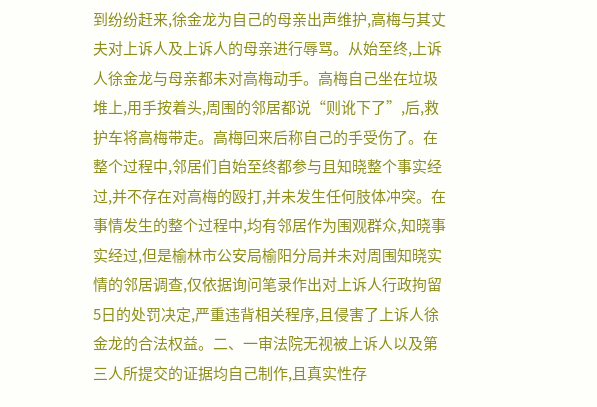到纷纷赶来,徐金龙为自己的母亲出声维护,高梅与其丈夫对上诉人及上诉人的母亲进行辱骂。从始至终,上诉人徐金龙与母亲都未对高梅动手。高梅自己坐在垃圾堆上,用手按着头,周围的邻居都说“则讹下了”,后,救护车将高梅带走。高梅回来后称自己的手受伤了。在整个过程中,邻居们自始至终都参与且知晓整个事实经过,并不存在对高梅的殴打,并未发生任何肢体冲突。在事情发生的整个过程中,均有邻居作为围观群众,知晓事实经过,但是榆林市公安局榆阳分局并未对周围知晓实情的邻居调查,仅依据询问笔录作出对上诉人行政拘留5日的处罚决定,严重违背相关程序,且侵害了上诉人徐金龙的合法权益。二、一审法院无视被上诉人以及第三人所提交的证据均自己制作,且真实性存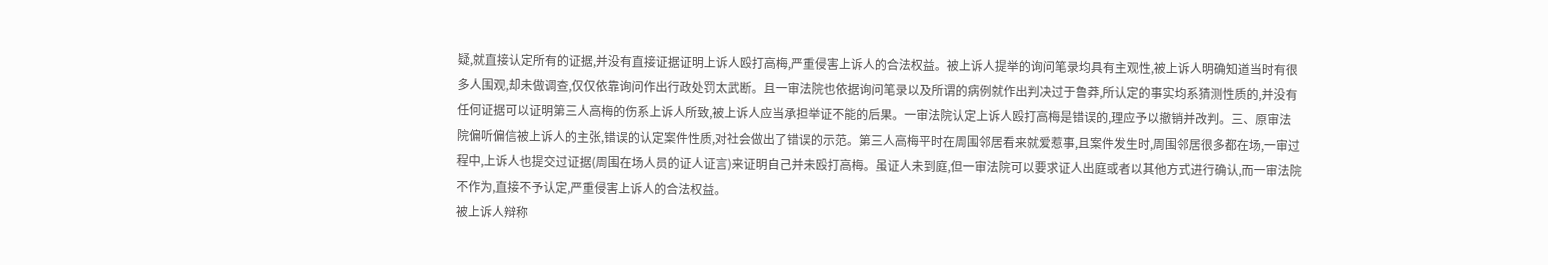疑,就直接认定所有的证据,并没有直接证据证明上诉人殴打高梅,严重侵害上诉人的合法权益。被上诉人提举的询问笔录均具有主观性,被上诉人明确知道当时有很多人围观,却未做调查,仅仅依靠询问作出行政处罚太武断。且一审法院也依据询问笔录以及所谓的病例就作出判决过于鲁莽,所认定的事实均系猜测性质的,并没有任何证据可以证明第三人高梅的伤系上诉人所致,被上诉人应当承担举证不能的后果。一审法院认定上诉人殴打高梅是错误的,理应予以撤销并改判。三、原审法院偏听偏信被上诉人的主张,错误的认定案件性质,对社会做出了错误的示范。第三人高梅平时在周围邻居看来就爱惹事,且案件发生时,周围邻居很多都在场,一审过程中,上诉人也提交过证据(周围在场人员的证人证言)来证明自己并未殴打高梅。虽证人未到庭,但一审法院可以要求证人出庭或者以其他方式进行确认,而一审法院不作为,直接不予认定,严重侵害上诉人的合法权益。
被上诉人辩称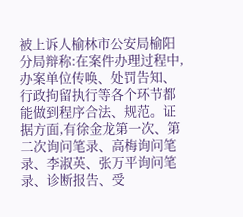被上诉人榆林市公安局榆阳分局辩称:在案件办理过程中,办案单位传唤、处罚告知、行政拘留执行等各个环节都能做到程序合法、规范。证据方面,有徐金龙第一次、第二次询问笔录、高梅询问笔录、李淑英、张万平询问笔录、诊断报告、受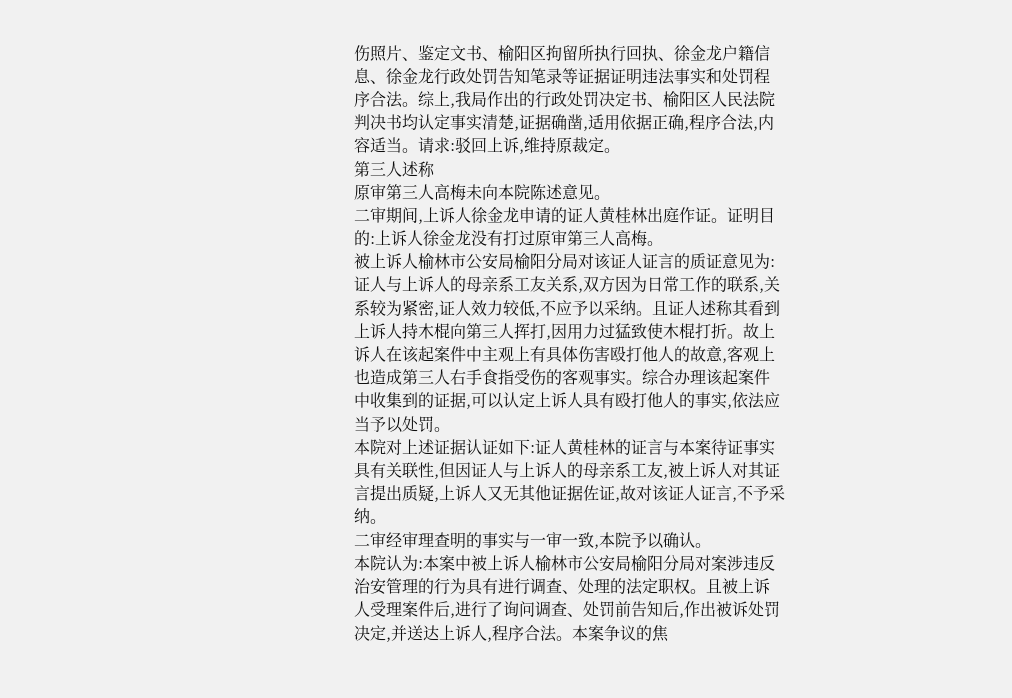伤照片、鉴定文书、榆阳区拘留所执行回执、徐金龙户籍信息、徐金龙行政处罚告知笔录等证据证明违法事实和处罚程序合法。综上,我局作出的行政处罚决定书、榆阳区人民法院判决书均认定事实清楚,证据确凿,适用依据正确,程序合法,内容适当。请求:驳回上诉,维持原裁定。
第三人述称
原审第三人高梅未向本院陈述意见。
二审期间,上诉人徐金龙申请的证人黄桂林出庭作证。证明目的:上诉人徐金龙没有打过原审第三人高梅。
被上诉人榆林市公安局榆阳分局对该证人证言的质证意见为:证人与上诉人的母亲系工友关系,双方因为日常工作的联系,关系较为紧密,证人效力较低,不应予以采纳。且证人述称其看到上诉人持木棍向第三人挥打,因用力过猛致使木棍打折。故上诉人在该起案件中主观上有具体伤害殴打他人的故意,客观上也造成第三人右手食指受伤的客观事实。综合办理该起案件中收集到的证据,可以认定上诉人具有殴打他人的事实,依法应当予以处罚。
本院对上述证据认证如下:证人黄桂林的证言与本案待证事实具有关联性,但因证人与上诉人的母亲系工友,被上诉人对其证言提出质疑,上诉人又无其他证据佐证,故对该证人证言,不予采纳。
二审经审理查明的事实与一审一致,本院予以确认。
本院认为:本案中被上诉人榆林市公安局榆阳分局对案涉违反治安管理的行为具有进行调查、处理的法定职权。且被上诉人受理案件后,进行了询问调查、处罚前告知后,作出被诉处罚决定,并送达上诉人,程序合法。本案争议的焦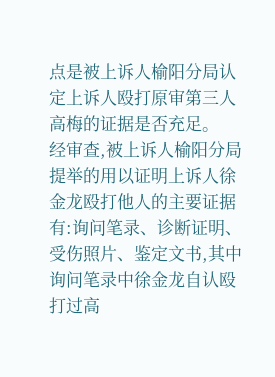点是被上诉人榆阳分局认定上诉人殴打原审第三人高梅的证据是否充足。
经审查,被上诉人榆阳分局提举的用以证明上诉人徐金龙殴打他人的主要证据有:询问笔录、诊断证明、受伤照片、鉴定文书,其中询问笔录中徐金龙自认殴打过高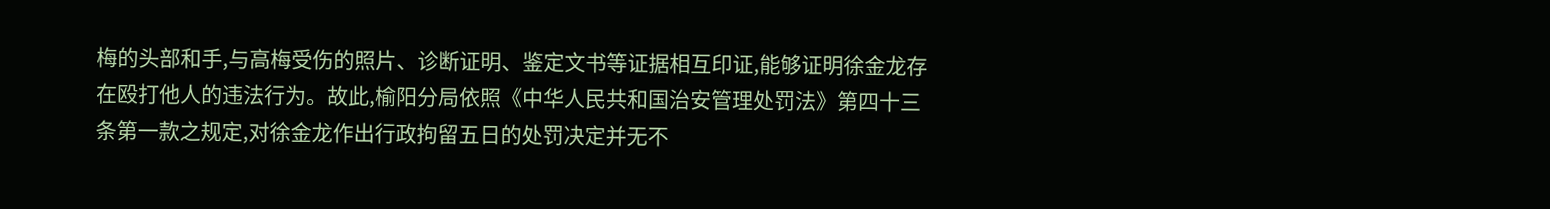梅的头部和手,与高梅受伤的照片、诊断证明、鉴定文书等证据相互印证,能够证明徐金龙存在殴打他人的违法行为。故此,榆阳分局依照《中华人民共和国治安管理处罚法》第四十三条第一款之规定,对徐金龙作出行政拘留五日的处罚决定并无不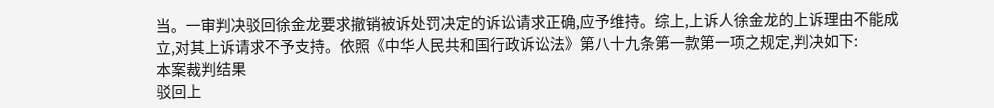当。一审判决驳回徐金龙要求撤销被诉处罚决定的诉讼请求正确,应予维持。综上,上诉人徐金龙的上诉理由不能成立,对其上诉请求不予支持。依照《中华人民共和国行政诉讼法》第八十九条第一款第一项之规定,判决如下:
本案裁判结果
驳回上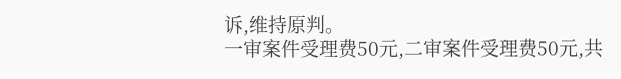诉,维持原判。
一审案件受理费50元,二审案件受理费50元,共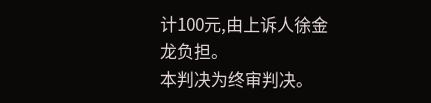计100元,由上诉人徐金龙负担。
本判决为终审判决。